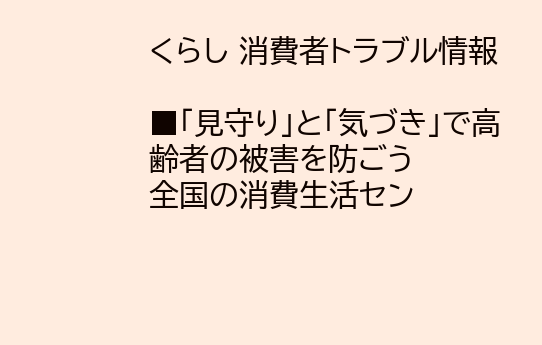くらし 消費者トラブル情報

■「見守り」と「気づき」で高齢者の被害を防ごう
全国の消費生活セン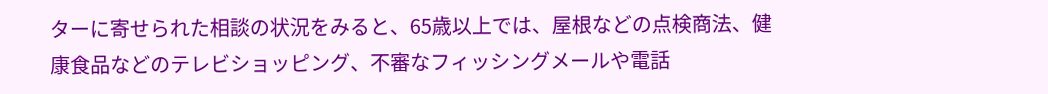ターに寄せられた相談の状況をみると、65歳以上では、屋根などの点検商法、健康食品などのテレビショッピング、不審なフィッシングメールや電話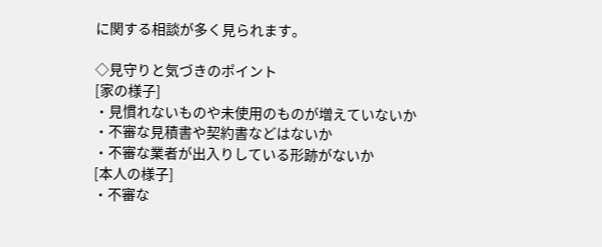に関する相談が多く見られます。

◇見守りと気づきのポイント
[家の様子]
・見慣れないものや未使用のものが増えていないか
・不審な見積書や契約書などはないか
・不審な業者が出入りしている形跡がないか
[本人の様子]
・不審な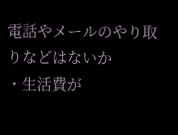電話やメールのやり取りなどはないか
・生活費が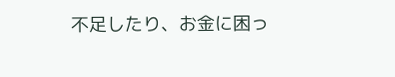不足したり、お金に困っ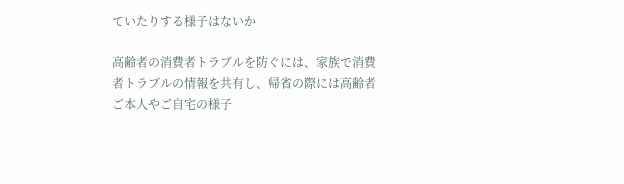ていたりする様子はないか

高齢者の消費者トラブルを防ぐには、家族で消費者トラブルの情報を共有し、帰省の際には高齢者ご本人やご自宅の様子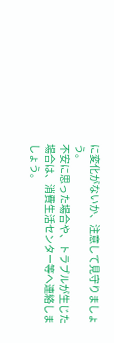に変化がないか、注意して見守りましょう。
不安に思った場合や、トラブルが生じた場合は、消費生活センター等へ連絡しましょう。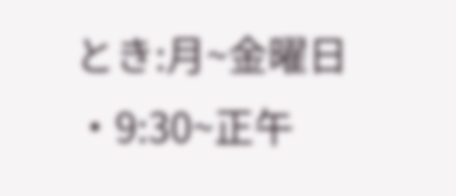とき:月~金曜日
・9:30~正午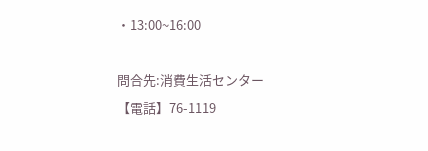・13:00~16:00

問合先:消費生活センター
【電話】76-1119